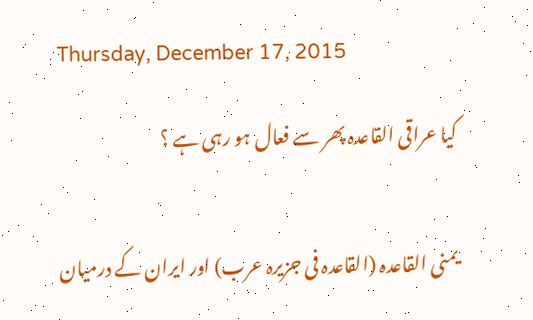Thursday, December 17, 2015

کیا عراقی القاعدہ پھر سے فعال ہو رہی ہے ؟


یمنی القاعدہ (القاعدہ فی جزیرہ عرب) اور ایران کے درمیان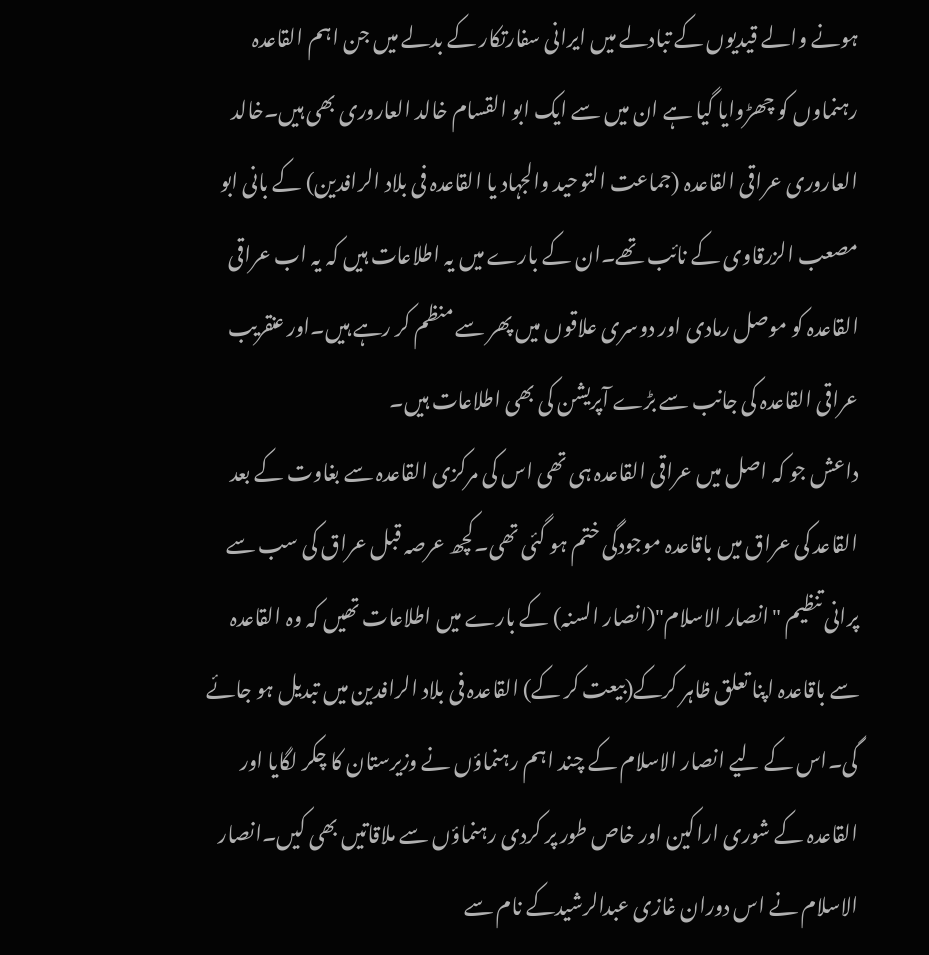ہونے والے قیدیوں کے تبادلے میں ایرانی سفارتکار کے بدلے میں جن اہم القاعدہ رہنماوں کو چھڑوایا گیا ہے ان میں سے ایک ابو القسام خالد العاروری بھی ہیں۔خالد العاروری عراقی القاعدہ (جماعت التوحید والجہاد یا القاعدہ فی بلاد الرافدین) کے بانی ابو مصعب الزرقاوی کے نائب تھے۔ان کے بارے میں یہ اطلاعات ہیں کہ یہ اب عراقی القاعدہ کو موصل رمادی اور دوسری علاقوں میں پھر سے منظم کر رہے ہیں۔اور عنقریب عراقی القاعدہ کی جانب سے بڑے آپریشن کی بھی اطلاعات ہیں۔
داعش جو کہ اصل میں عراقی القاعدہ ہی تھی اس کی مرکزی القاعدہ سے بغاوت کے بعد القاعد کی عراق میں باقاعدہ موجودگی ختم ہو گئی تھی۔کچھ عرصہ قبل عراق کی سب سے پرانی تنظیم "انصار الاسلام"(انصار السنہ) کے بارے میں اطلاعات تھیں کہ وہ القاعدہ سے باقاعدہ اپنا تعلق ظاہر کرکے(بیعت کر کے) القاعدہ فی بلاد الرافدین میں تبدیل ہو جائے گی۔اس کے لیے انصار الاسلام کے چند اہم رہنماؤں نے وزیرستان کا چکر لگایا اور القاعدہ کے شوری اراکین اور خاص طور پر کردی رہنماؤں سے ملاقاتیں بھی کیں۔انصار الاسلام نے اس دوران غازی عبدالرشیدکے نام سے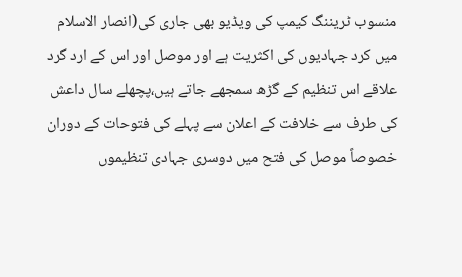منسوب ٹریننگ کیمپ کی ویڈیو بھی جاری کی(انصار الاسلام میں کرد جہادیوں کی اکثریت ہے اور موصل اور اس کے ارد گرد علاقے اس تنظیم کے گڑھ سمجھے جاتے ہیں،پچھلے سال داعش کی طرف سے خلافت کے اعلان سے پہلے کی فتوحات کے دوران خصوصاً موصل کی فتح میں دوسری جہادی تنظیموں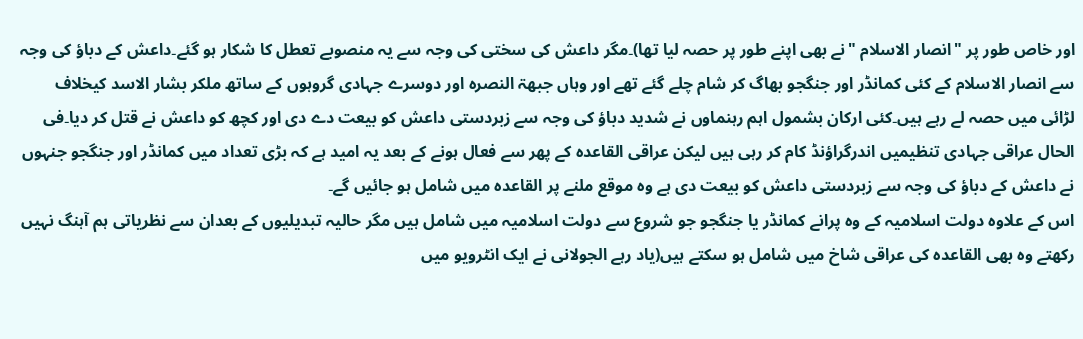اور خاص طور پر "انصار الاسلام "نے بھی اپنے طور پر حصہ لیا تھا)۔مگر داعش کی سختی کی وجہ سے یہ منصوبے تعطل کا شکار ہو گئے۔داعش کے دباؤ کی وجہ سے انصار الاسلام کے کئی کمانڈر اور جنگجو بھاگ کر شام چلے گئے تھے اور وہاں جبھۃ النصرہ اور دوسرے جہادی گروہوں کے ساتھ ملکر بشار الاسد کیخلاف لڑائی میں حصہ لے رہے ہیں۔کئی ارکان بشمول اہم رہنماوں نے شدید دباؤ کی وجہ سے زبردستی داعش کو بیعت دے دی اور کچھ کو داعش نے قتل کر دیا۔فی الحال عراقی جہادی تنظیمیں اندرگراؤنڈ کام کر رہی ہیں لیکن عراقی القاعدہ کے پھر سے فعال ہونے کے بعد یہ امید ہے کہ بڑی تعداد میں کمانڈر اور جنگجو جنہوں نے داعش کے دباؤ کی وجہ سے زبردستی داعش کو بیعت دی ہے وہ موقع ملنے پر القاعدہ میں شامل ہو جائیں گے۔
اس کے علاوہ دولت اسلامیہ کے وہ پرانے کمانڈر یا جنگجو جو شروع سے دولت اسلامیہ میں شامل ہیں مگر حالیہ تبدیلیوں کے بعدان سے نظریاتی ہم آہنگ نہیں رکھتے وہ بھی القاعدہ کی عراقی شاخ میں شامل ہو سکتے ہیں(یاد رہے الجولانی نے ایک انٹرویو میں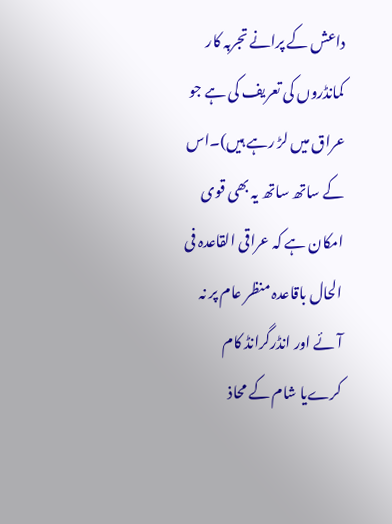داعش کے پرانے تجربہ کار کمانڈروں کی تعریف کی ہے جو عراق میں لڑ رہے ہیں)۔اس کے ساتھ ساتھ یہ بھی قوی امکان ہے کہ عراقی القاعدہ فی الحال باقاعدہ منظر عام پر نہ آئے اور انڈرگرانڈ کام کرےیا شام کے محاذ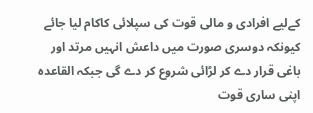کےلیے افرادی و مالی قوت کی سپلائی کاکام لیا جائے کیونکہ دوسری صورت میں داعش انہیں مرتد اور باغی قرار دے کر لڑائی شروع کر دے گی جبکہ القاعدہ اپنی ساری قوت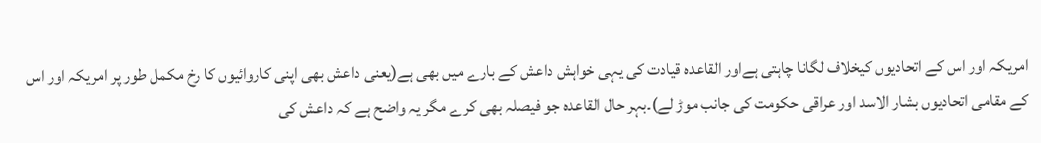امریکہ اور اس کے اتحادیوں کیخلاف لگانا چاہتی ہےاور القاعدہ قیادت کی یہی خواہش داعش کے بارے میں بھی ہے(یعنی داعش بھی اپنی کاروائیوں کا رخ مکمل طور پر امریکہ اور اس کے مقامی اتحادیوں بشار الاسد اور عراقی حکومت کی جانب موڑ لے)۔بہر حال القاعدہ جو فیصلہ بھی کرے مگر یہ واضح ہے کہ داعش کی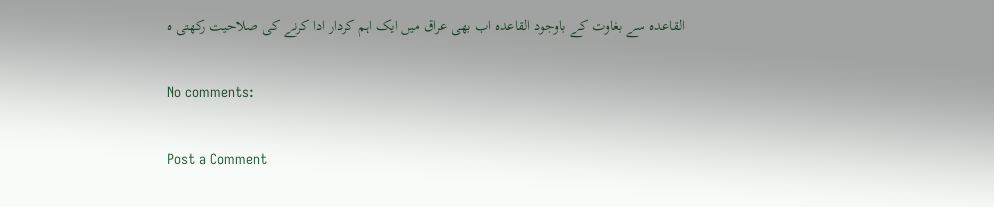القاعدہ سے بغاوت کے باوجود القاعدہ اب بھی عراق میں ایک اہم کردار ادا کرنے کی صلاحیت رکھتی ہ

No comments:

Post a Comment